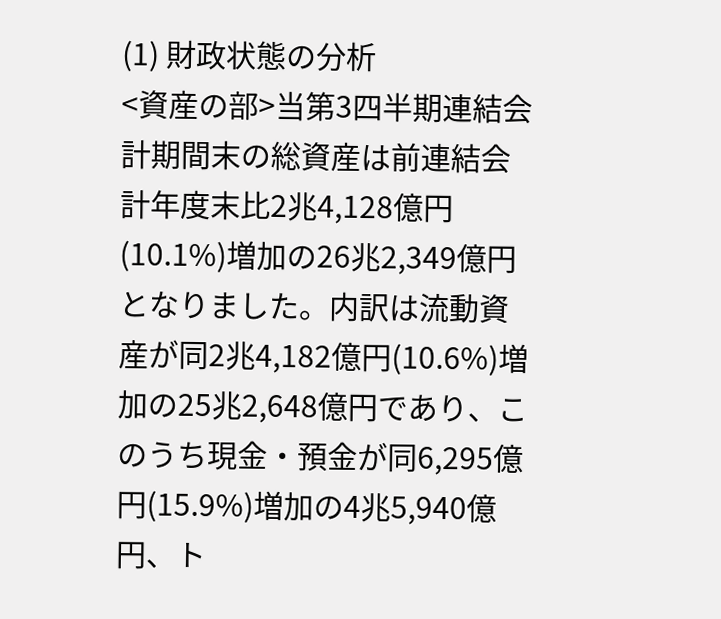(1) 財政状態の分析
<資産の部>当第3四半期連結会計期間末の総資産は前連結会計年度末比2兆4,128億円(10.1%)増加の26兆2,349億円となりました。内訳は流動資産が同2兆4,182億円(10.6%)増加の25兆2,648億円であり、このうち現金・預金が同6,295億円(15.9%)増加の4兆5,940億円、ト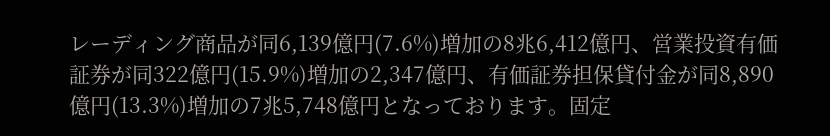レーディング商品が同6,139億円(7.6%)増加の8兆6,412億円、営業投資有価証券が同322億円(15.9%)増加の2,347億円、有価証券担保貸付金が同8,890億円(13.3%)増加の7兆5,748億円となっております。固定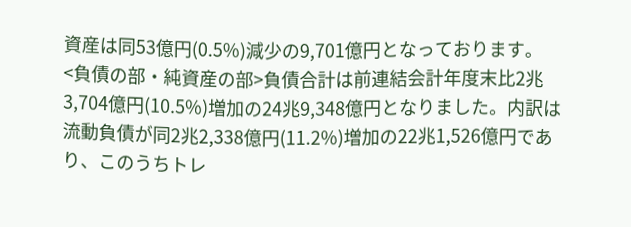資産は同53億円(0.5%)減少の9,701億円となっております。
<負債の部・純資産の部>負債合計は前連結会計年度末比2兆3,704億円(10.5%)増加の24兆9,348億円となりました。内訳は流動負債が同2兆2,338億円(11.2%)増加の22兆1,526億円であり、このうちトレ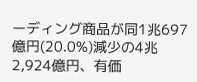ーディング商品が同1兆697億円(20.0%)減少の4兆2,924億円、有価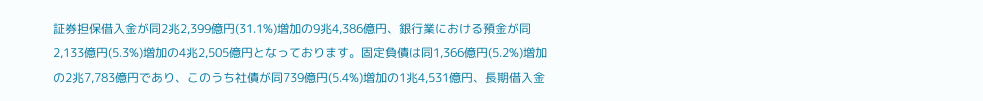証券担保借入金が同2兆2,399億円(31.1%)増加の9兆4,386億円、銀行業における預金が同2,133億円(5.3%)増加の4兆2,505億円となっております。固定負債は同1,366億円(5.2%)増加の2兆7,783億円であり、このうち社債が同739億円(5.4%)増加の1兆4,531億円、長期借入金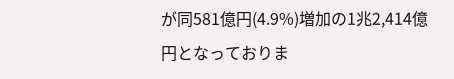が同581億円(4.9%)増加の1兆2,414億円となっておりま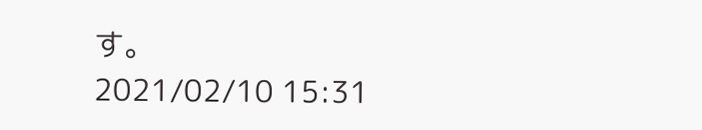す。
2021/02/10 15:31